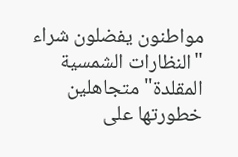مواطنون يفضلون شراء "النظارات الشمسية المقلدة" متجاهلين خطورتها على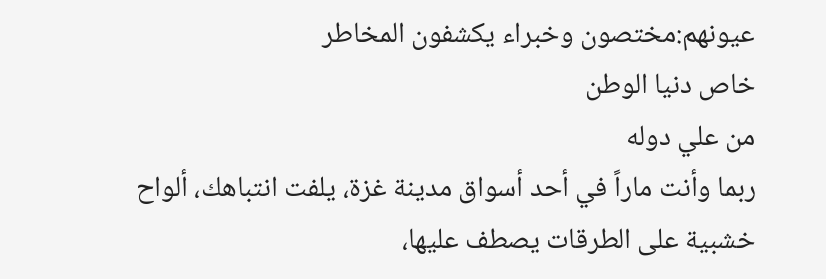عيونهم:مختصون وخبراء يكشفون المخاطر
خاص دنيا الوطن
من علي دوله
ربما وأنت ماراً في أحد أسواق مدينة غزة، يلفت انتباهك، ألواح خشبية على الطرقات يصطف عليها،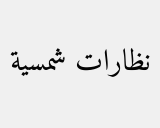نظارات شمسية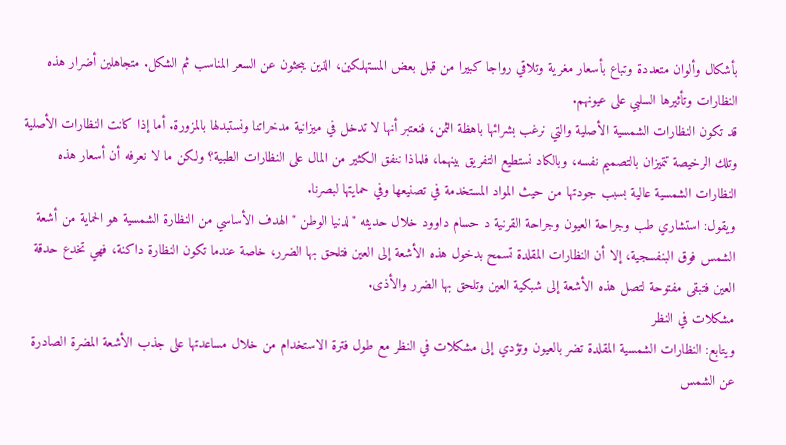بأشكال وألوان متعددة وتباع بأسعار مغرية وتلاقي رواجا كبيرا من قبل بعض المستهلكين، الذين يبحثون عن السعر المناسب ثم الشكل. متجاهلين أضرار هذه النظارات وتأثيرها السلبي على عيونهم.
قد تكون النظارات الشمسية الأصلية والتي نرغب بشرائها باهظة الثمن، فنعتبر أنها لا تدخل في ميزانية مدخراتنا ونستبدلها بالمزورة. أما إذا كانت النظارات الأصلية وتلك الرخيصة تتميزان بالتصميم نفسه، وبالكاد نستطيع التفريق بينهما، فلماذا ننفق الكثير من المال على النظارات الطبية؟ ولكن ما لا نعرفه أن أسعار هذه النظارات الشمسية عالية بسبب جودتها من حيث المواد المستخدمة في تصنيعها وفي حمايتها لبصرنا.
ويقول: استشاري طب وجراحة العيون وجراحة القرنية د حسام داوود خلال حديثه "لدنيا الوطن "الهدف الأساسي من النظارة الشمسية هو الحماية من أشعة الشمس فوق البنفسجية، إلا أن النظارات المقلدة تسمح بدخول هذه الأشعة إلى العين فتلحق بها الضرر، خاصة عندما تكون النظارة داكنة، فهي تخدع حدقة العين فتبقى مفتوحة لتصل هذه الأشعة إلى شبكية العين وتلحق بها الضرر والأذى.
مشكلات في النظر
ويتابع: النظارات الشمسية المقلدة تضر بالعيون وتؤدي إلى مشكلات في النظر مع طول فترة الاستخدام من خلال مساعدتها على جذب الأشعة المضرة الصادرة عن الشمس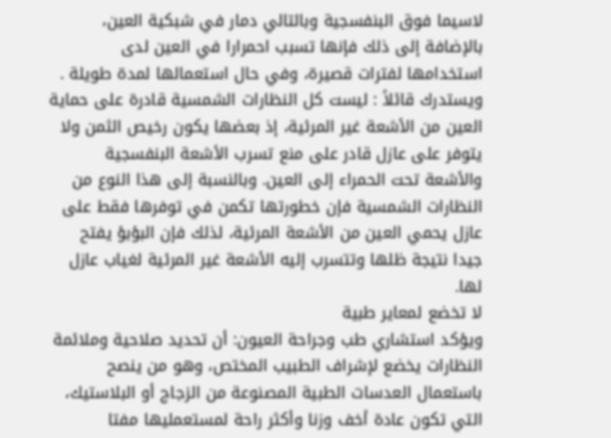لاسيما فوق البنفسجية وبالتالي دمار في شبكية العين، بالإضافة إلى ذلك فإنها تسبب احمرارا في العين لدى استخدامها لفترات قصيرة، وفي حال استعمالها لمدة طويلة .
ويستدرك قائلاً : ليست كل النظارات الشمسية قادرة على حماية العين من الأشعة غير المرئية، إذ بعضها يكون رخيص الثمن ولا يتوفر على عازل قادر على منع تسرب الأشعة البنفسجية والأشعة تحت الحمراء إلى العين. وبالنسبة إلى هذا النوع من النظارات الشمسية فإن خطورتها تكمن في توفرها فقط على عازل يحمي العين من الأشعة المرئية، لذلك فإن البؤبؤ يفتح جيدا نتيجة ظلها وتتسرب إليه الأشعة غير المرئية لغياب عازل لها.
لا تخضع لمعاير طبية
ويؤكد استشاري طب وجراحة العيون: أن تحديد صلاحية وملائمة النظارات يخضع لإشراف الطبيب المختص، وهو من ينصح باستعمال العدسات الطبية المصنوعة من الزجاج أو البلاستيك، التي تكون عادة أخف وزنا وأكثر راحة لمستعمليها مفتا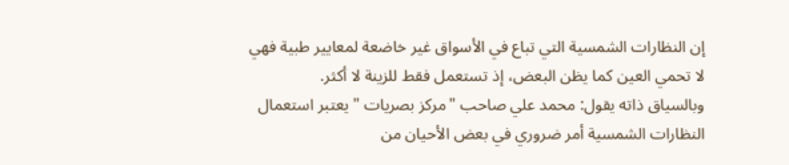إن النظارات الشمسية التي تباع في الأسواق غير خاضعة لمعايير طبية فهي لا تحمي العين كما يظن البعض، إذ تستعمل فقط للزينة لا أكثر.
وبالسياق ذاته يقول: محمد علي صاحب "مركز بصريات " يعتبر استعمال النظارات الشمسية أمر ضروري في بعض الأحيان من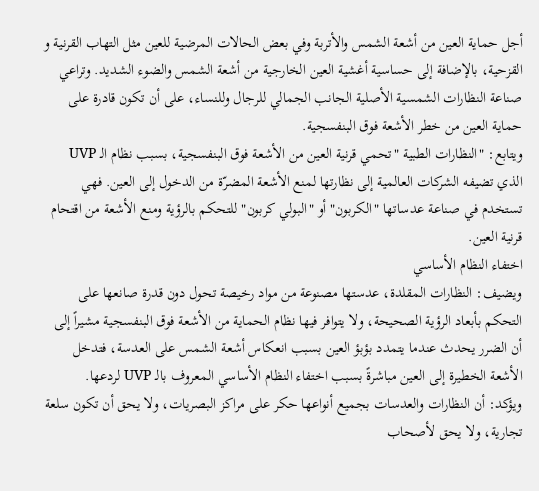أجل حماية العين من أشعة الشمس والأتربة وفي بعض الحالات المرضية للعين مثل التهاب القرنية و القزحية، بالإضافة إلى حساسية أغشية العين الخارجية من أشعة الشمس والضوء الشديد. وتراعي صناعة النظارات الشمسية الأصلية الجانب الجمالي للرجال وللنساء، على أن تكون قادرة على حماية العين من خطر الأشعة فوق البنفسجية.
ويتابع: "النظارات الطبية "تحمي قرنية العين من الأشعة فوق البنفسجية، بسبب نظام الـ UVP الذي تضيفه الشركات العالمية إلى نظارتها لمنع الأشعة المضرّة من الدخول إلى العين. فهي تستخدم في صناعة عدساتها "الكربون" أو "البولي كربون" للتحكم بالرؤية ومنع الأشعة من اقتحام قرنية العين.
اختفاء النظام الأساسي
ويضيف: النظارات المقلدة، عدستها مصنوعة من مواد رخيصة تحول دون قدرة صانعها على التحكم بأبعاد الرؤية الصحيحة، ولا يتوافر فيها نظام الحماية من الأشعة فوق البنفسجية مشيراً إلى أن الضرر يحدث عندما يتمدد بؤبؤ العين بسبب انعكاس أشعة الشمس على العدسة، فتدخل الأشعة الخطيرة إلى العين مباشرةً بسبب اختفاء النظام الأساسي المعروف بالـ UVP لردعها.
ويؤكد: أن النظارات والعدسات بجميع أنواعها حكر على مراكز البصريات، ولا يحق أن تكون سلعة تجارية، ولا يحق لأصحاب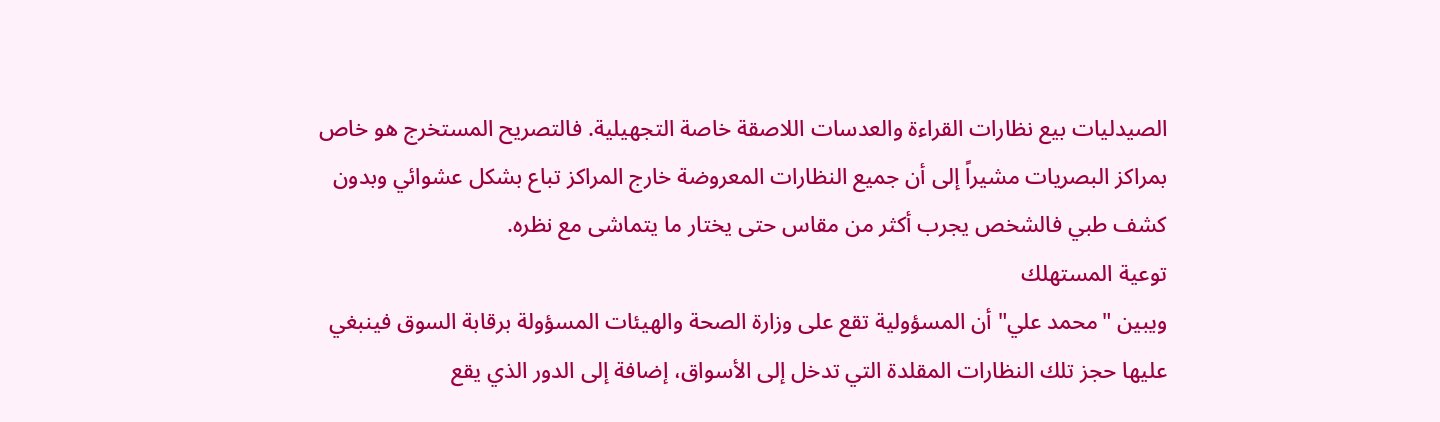الصيدليات بيع نظارات القراءة والعدسات اللاصقة خاصة التجهيلية. فالتصريح المستخرج هو خاص بمراكز البصريات مشيراً إلى أن جميع النظارات المعروضة خارج المراكز تباع بشكل عشوائي وبدون كشف طبي فالشخص يجرب أكثر من مقاس حتى يختار ما يتماشى مع نظره.
توعية المستهلك
ويبين "محمد علي" أن المسؤولية تقع على وزارة الصحة والهيئات المسؤولة برقابة السوق فينبغي عليها حجز تلك النظارات المقلدة التي تدخل إلى الأسواق، إضافة إلى الدور الذي يقع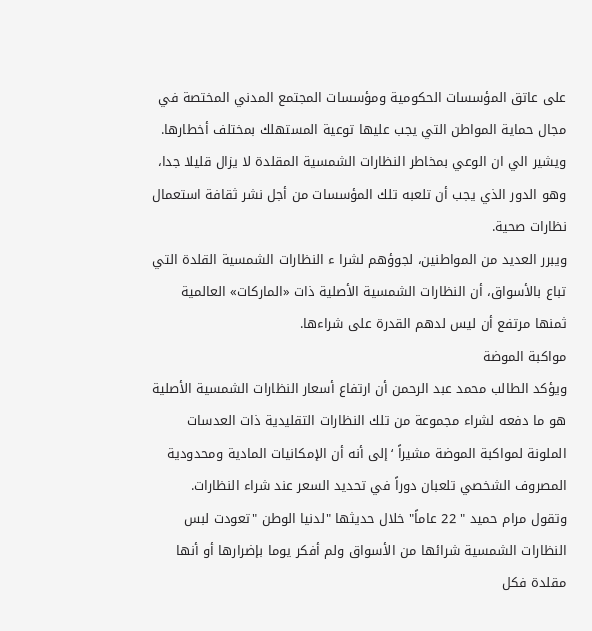على عاتق المؤسسات الحكومية ومؤسسات المجتمع المدني المختصة في مجال حماية المواطن التي يجب عليها توعية المستهلك بمختلف أخطارها.
ويشير الي ان الوعي بمخاطر النظارات الشمسية المقلدة لا يزال قليلا جدا، وهو الدور الذي يجب أن تلعبه تلك المؤسسات من أجل نشر ثقافة استعمال نظارات صحية.
ويبرر العديد من المواطنين، لجوؤهم لشرا ء النظارات الشمسية القلدة التي تباع بالأسواق، أن النظارات الشمسية الأصلية ذات «الماركات» العالمية ثمنها مرتفع أن ليس لدهم القدرة على شراءها.
مواكبة الموضة
ويؤكد الطالب محمد عبد الرحمن أن ارتفاع أسعار النظارات الشمسية الأصلية هو ما دفعه لشراء مجموعة من تلك النظارات التقليدية ذات العدسات الملونة لمواكبة الموضة مشيراً ‘إلى أنه أن الإمكانيات المادية ومحدودية المصروف الشخصي تلعبان دوراً في تحديد السعر عند شراء النظارات.
وتقول مرام حميد " 22 عاماً" خلال حديثها "لدنيا الوطن "تعودت لبس النظارات الشمسية شرائها من الأسواق ولم أفكر يوما بإضرارها أو أنها مقلدة فكل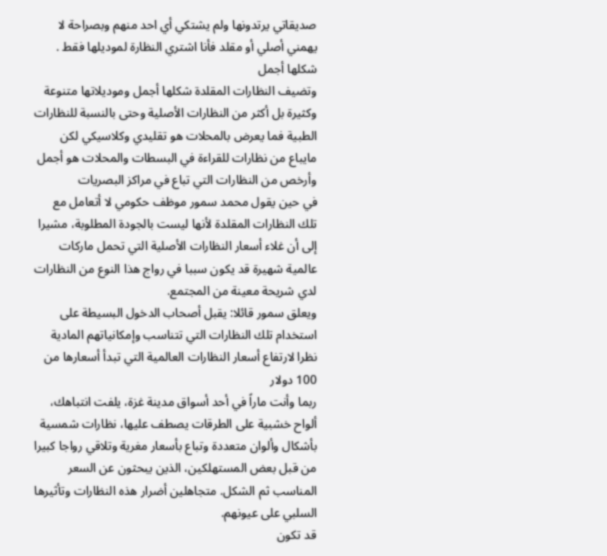صديقاتي يرتدونها ولم يشتكي أي احد منهم وبصراحة لا يهمني أصلي أو مقلد فأنا اشتري النظارة لموديلها فقط .
شكلها أجمل
وتضيف النظارات المقلدة شكلها أجمل وموديلاتها متنوعة وكثيرة بل أكثر من النظارات الأصلية وحتى بالنسبة للنظارات الطبية فما يعرض بالمحلات هو تقليدي وكلاسيكي لكن مايباع من نظارات للقراءة في البسطات والمحلات هو أجمل وأرخص من النظارات التي تباع في مراكز البصريات
في حين يقول محمد سمور موظف حكومي لا أتعامل مع تلك النظارات المقلدة لأنها ليست بالجودة المطلوبة، مشيرا إلى أن غلاء أسعار النظارات الأصلية التي تحمل ماركات عالمية شهيرة قد يكون سببا في رواج هذا النوع من النظارات لدي شريحة معينة من المجتمع.
ويعلق سمور قائلا: يقبل أصحاب الدخول البسيطة على استخدام تلك النظارات التي تتناسب وإمكانياتهم المادية نظرا لارتفاع أسعار النظارات العالمية التي تبدأ أسعارها من 100 دولار
ربما وأنت ماراً في أحد أسواق مدينة غزة، يلفت انتباهك، ألواح خشبية على الطرقات يصطف عليها، نظارات شمسية بأشكال وألوان متعددة وتباع بأسعار مغرية وتلاقي رواجا كبيرا من قبل بعض المستهلكين، الذين يبحثون عن السعر المناسب ثم الشكل. متجاهلين أضرار هذه النظارات وتأثيرها السلبي على عيونهم.
قد تكون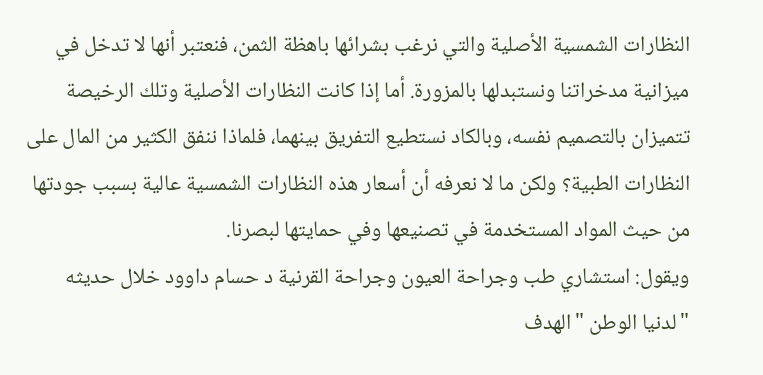النظارات الشمسية الأصلية والتي نرغب بشرائها باهظة الثمن، فنعتبر أنها لا تدخل في ميزانية مدخراتنا ونستبدلها بالمزورة. أما إذا كانت النظارات الأصلية وتلك الرخيصة تتميزان بالتصميم نفسه، وبالكاد نستطيع التفريق بينهما، فلماذا ننفق الكثير من المال على النظارات الطبية؟ ولكن ما لا نعرفه أن أسعار هذه النظارات الشمسية عالية بسبب جودتها من حيث المواد المستخدمة في تصنيعها وفي حمايتها لبصرنا.
ويقول: استشاري طب وجراحة العيون وجراحة القرنية د حسام داوود خلال حديثه "لدنيا الوطن "الهدف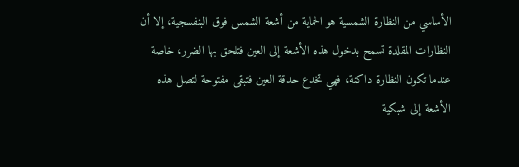الأساسي من النظارة الشمسية هو الحماية من أشعة الشمس فوق البنفسجية، إلا أن النظارات المقلدة تسمح بدخول هذه الأشعة إلى العين فتلحق بها الضرر، خاصة عندما تكون النظارة داكنة، فهي تخدع حدقة العين فتبقى مفتوحة لتصل هذه الأشعة إلى شبكية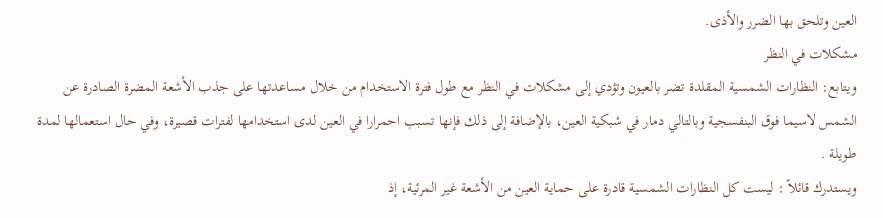العين وتلحق بها الضرر والأذى.
مشكلات في النظر
ويتابع: النظارات الشمسية المقلدة تضر بالعيون وتؤدي إلى مشكلات في النظر مع طول فترة الاستخدام من خلال مساعدتها على جذب الأشعة المضرة الصادرة عن الشمس لاسيما فوق البنفسجية وبالتالي دمار في شبكية العين، بالإضافة إلى ذلك فإنها تسبب احمرارا في العين لدى استخدامها لفترات قصيرة، وفي حال استعمالها لمدة طويلة .
ويستدرك قائلاً : ليست كل النظارات الشمسية قادرة على حماية العين من الأشعة غير المرئية، إذ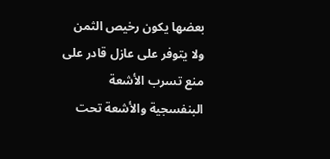بعضها يكون رخيص الثمن ولا يتوفر على عازل قادر على منع تسرب الأشعة البنفسجية والأشعة تحت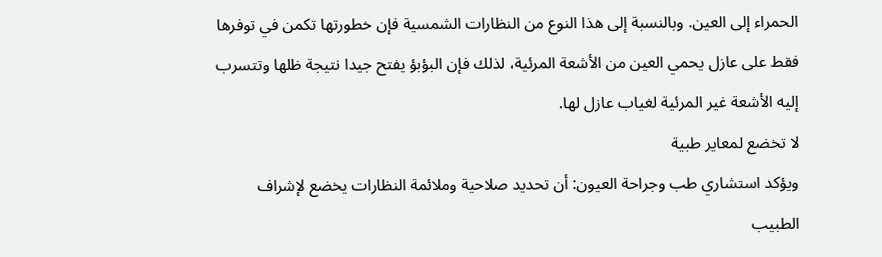الحمراء إلى العين. وبالنسبة إلى هذا النوع من النظارات الشمسية فإن خطورتها تكمن في توفرها فقط على عازل يحمي العين من الأشعة المرئية، لذلك فإن البؤبؤ يفتح جيدا نتيجة ظلها وتتسرب إليه الأشعة غير المرئية لغياب عازل لها.
لا تخضع لمعاير طبية
ويؤكد استشاري طب وجراحة العيون: أن تحديد صلاحية وملائمة النظارات يخضع لإشراف الطبيب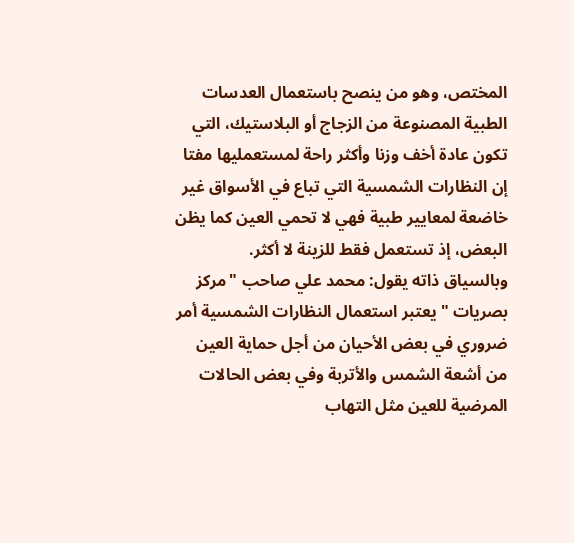المختص، وهو من ينصح باستعمال العدسات الطبية المصنوعة من الزجاج أو البلاستيك، التي تكون عادة أخف وزنا وأكثر راحة لمستعمليها مفتا إن النظارات الشمسية التي تباع في الأسواق غير خاضعة لمعايير طبية فهي لا تحمي العين كما يظن البعض، إذ تستعمل فقط للزينة لا أكثر.
وبالسياق ذاته يقول: محمد علي صاحب "مركز بصريات " يعتبر استعمال النظارات الشمسية أمر ضروري في بعض الأحيان من أجل حماية العين من أشعة الشمس والأتربة وفي بعض الحالات المرضية للعين مثل التهاب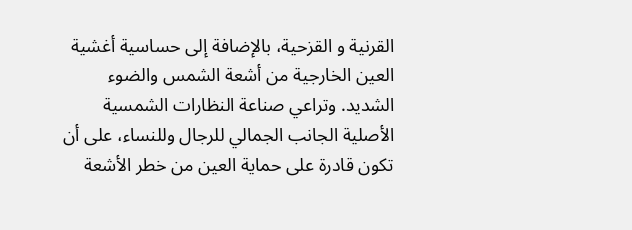القرنية و القزحية، بالإضافة إلى حساسية أغشية العين الخارجية من أشعة الشمس والضوء الشديد. وتراعي صناعة النظارات الشمسية الأصلية الجانب الجمالي للرجال وللنساء، على أن تكون قادرة على حماية العين من خطر الأشعة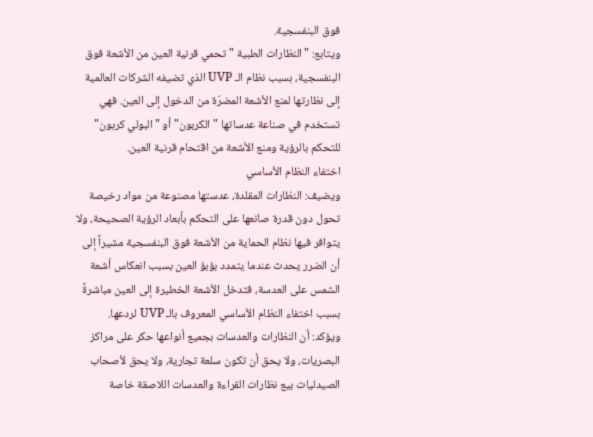فوق البنفسجية.
ويتابع: "النظارات الطبية "تحمي قرنية العين من الأشعة فوق البنفسجية، بسبب نظام الـ UVP الذي تضيفه الشركات العالمية إلى نظارتها لمنع الأشعة المضرّة من الدخول إلى العين. فهي تستخدم في صناعة عدساتها "الكربون" أو "البولي كربون" للتحكم بالرؤية ومنع الأشعة من اقتحام قرنية العين.
اختفاء النظام الأساسي
ويضيف: النظارات المقلدة، عدستها مصنوعة من مواد رخيصة تحول دون قدرة صانعها على التحكم بأبعاد الرؤية الصحيحة، ولا يتوافر فيها نظام الحماية من الأشعة فوق البنفسجية مشيراً إلى أن الضرر يحدث عندما يتمدد بؤبؤ العين بسبب انعكاس أشعة الشمس على العدسة، فتدخل الأشعة الخطيرة إلى العين مباشرةً بسبب اختفاء النظام الأساسي المعروف بالـ UVP لردعها.
ويؤكد: أن النظارات والعدسات بجميع أنواعها حكر على مراكز البصريات، ولا يحق أن تكون سلعة تجارية، ولا يحق لأصحاب الصيدليات بيع نظارات القراءة والعدسات اللاصقة خاصة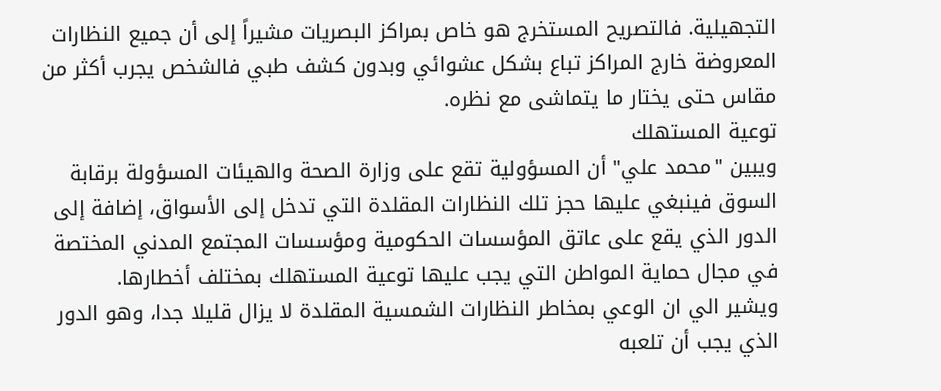التجهيلية. فالتصريح المستخرج هو خاص بمراكز البصريات مشيراً إلى أن جميع النظارات المعروضة خارج المراكز تباع بشكل عشوائي وبدون كشف طبي فالشخص يجرب أكثر من مقاس حتى يختار ما يتماشى مع نظره.
توعية المستهلك
ويبين "محمد علي" أن المسؤولية تقع على وزارة الصحة والهيئات المسؤولة برقابة السوق فينبغي عليها حجز تلك النظارات المقلدة التي تدخل إلى الأسواق، إضافة إلى الدور الذي يقع على عاتق المؤسسات الحكومية ومؤسسات المجتمع المدني المختصة في مجال حماية المواطن التي يجب عليها توعية المستهلك بمختلف أخطارها.
ويشير الي ان الوعي بمخاطر النظارات الشمسية المقلدة لا يزال قليلا جدا، وهو الدور الذي يجب أن تلعبه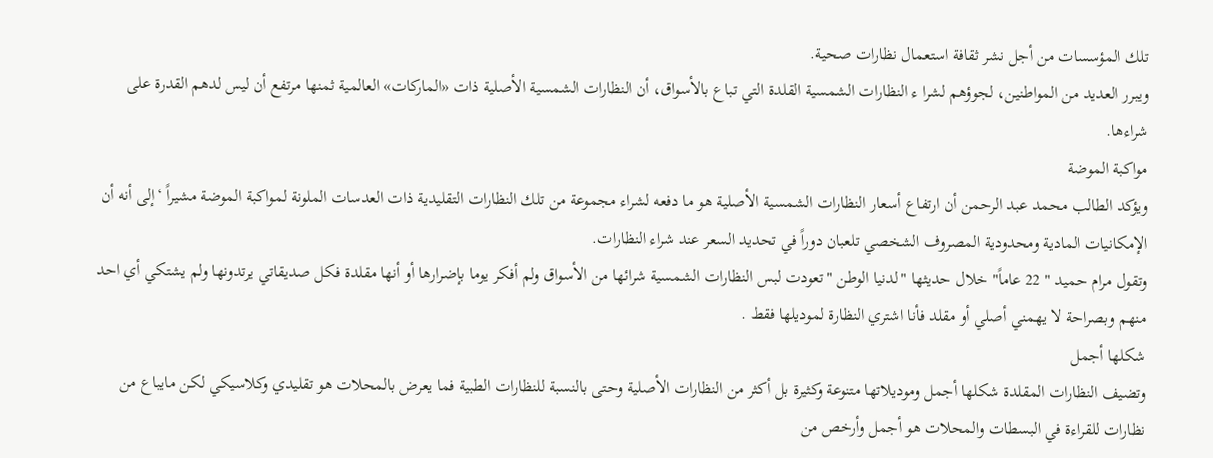تلك المؤسسات من أجل نشر ثقافة استعمال نظارات صحية.
ويبرر العديد من المواطنين، لجوؤهم لشرا ء النظارات الشمسية القلدة التي تباع بالأسواق، أن النظارات الشمسية الأصلية ذات «الماركات» العالمية ثمنها مرتفع أن ليس لدهم القدرة على شراءها.
مواكبة الموضة
ويؤكد الطالب محمد عبد الرحمن أن ارتفاع أسعار النظارات الشمسية الأصلية هو ما دفعه لشراء مجموعة من تلك النظارات التقليدية ذات العدسات الملونة لمواكبة الموضة مشيراً ‘إلى أنه أن الإمكانيات المادية ومحدودية المصروف الشخصي تلعبان دوراً في تحديد السعر عند شراء النظارات.
وتقول مرام حميد " 22 عاماً" خلال حديثها "لدنيا الوطن "تعودت لبس النظارات الشمسية شرائها من الأسواق ولم أفكر يوما بإضرارها أو أنها مقلدة فكل صديقاتي يرتدونها ولم يشتكي أي احد منهم وبصراحة لا يهمني أصلي أو مقلد فأنا اشتري النظارة لموديلها فقط .
شكلها أجمل
وتضيف النظارات المقلدة شكلها أجمل وموديلاتها متنوعة وكثيرة بل أكثر من النظارات الأصلية وحتى بالنسبة للنظارات الطبية فما يعرض بالمحلات هو تقليدي وكلاسيكي لكن مايباع من نظارات للقراءة في البسطات والمحلات هو أجمل وأرخص من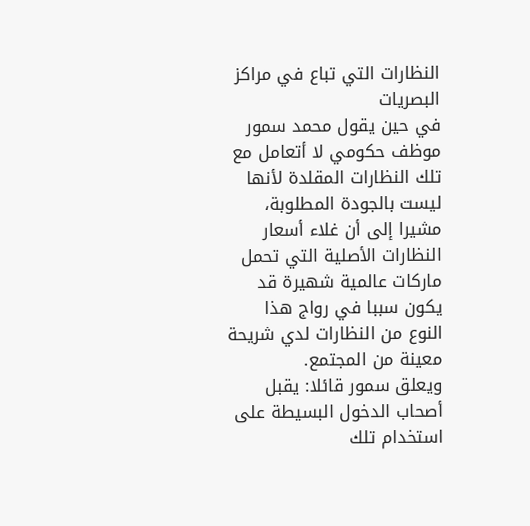النظارات التي تباع في مراكز البصريات
في حين يقول محمد سمور موظف حكومي لا أتعامل مع تلك النظارات المقلدة لأنها ليست بالجودة المطلوبة، مشيرا إلى أن غلاء أسعار النظارات الأصلية التي تحمل ماركات عالمية شهيرة قد يكون سببا في رواج هذا النوع من النظارات لدي شريحة معينة من المجتمع.
ويعلق سمور قائلا: يقبل أصحاب الدخول البسيطة على استخدام تلك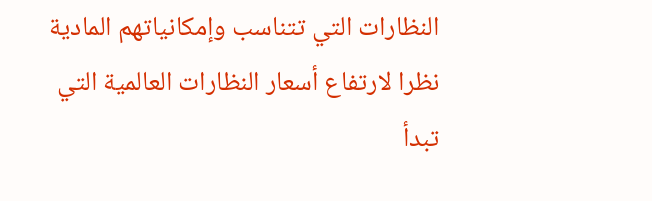النظارات التي تتناسب وإمكانياتهم المادية نظرا لارتفاع أسعار النظارات العالمية التي تبدأ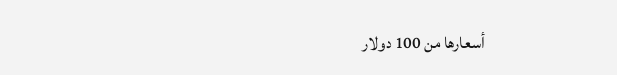أسعارها من 100 دولار